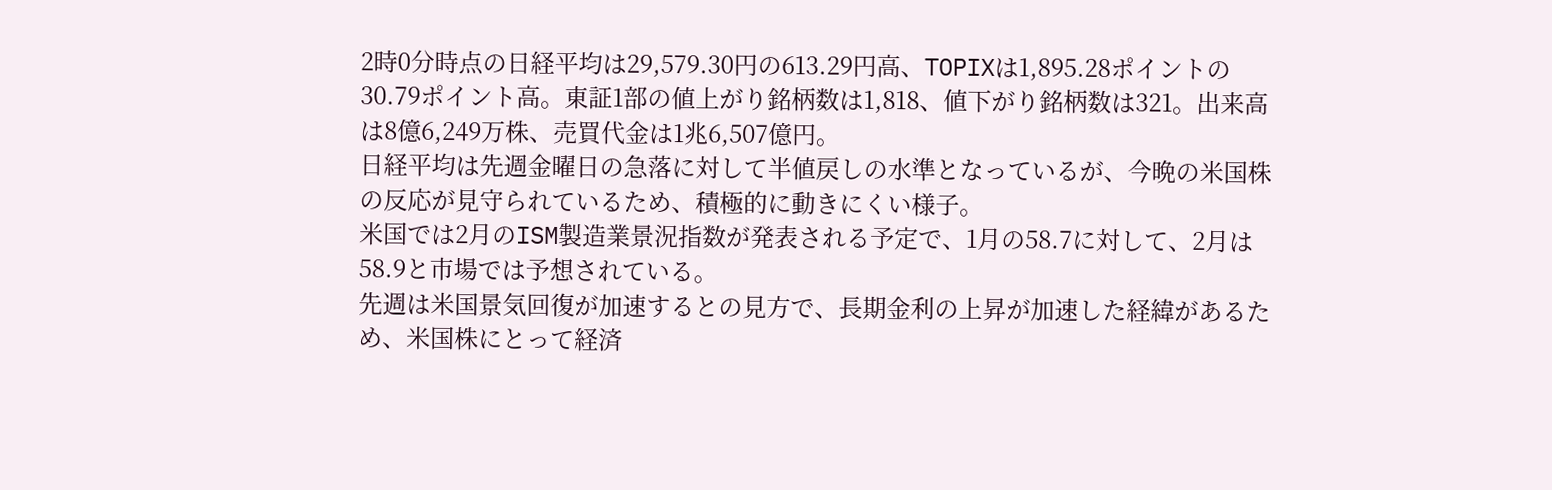2時0分時点の日経平均は29,579.30円の613.29円高、TOPIXは1,895.28ポイントの30.79ポイント高。東証1部の値上がり銘柄数は1,818、値下がり銘柄数は321。出来高は8億6,249万株、売買代金は1兆6,507億円。
日経平均は先週金曜日の急落に対して半値戻しの水準となっているが、今晩の米国株の反応が見守られているため、積極的に動きにくい様子。
米国では2月のISM製造業景況指数が発表される予定で、1月の58.7に対して、2月は58.9と市場では予想されている。
先週は米国景気回復が加速するとの見方で、長期金利の上昇が加速した経緯があるため、米国株にとって経済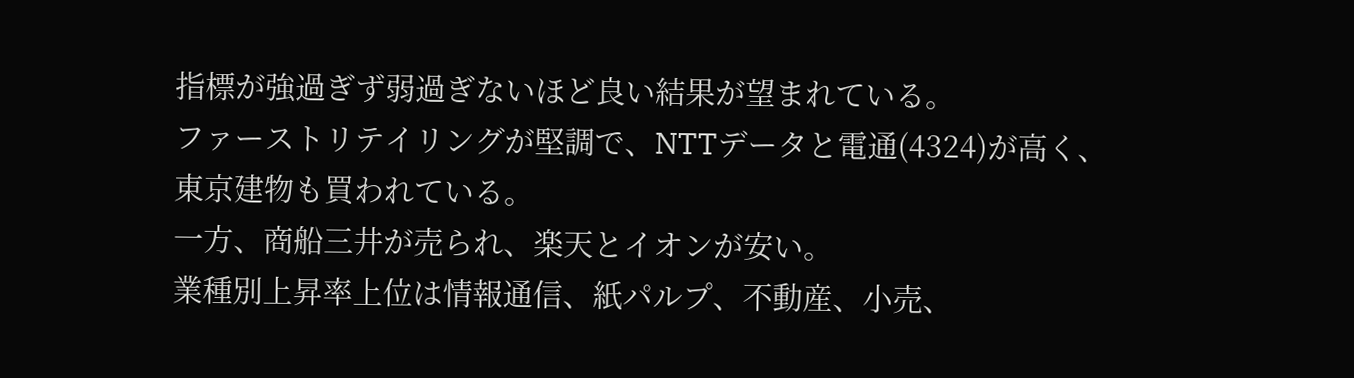指標が強過ぎず弱過ぎないほど良い結果が望まれている。
ファーストリテイリングが堅調で、NTTデータと電通(4324)が高く、東京建物も買われている。
一方、商船三井が売られ、楽天とイオンが安い。
業種別上昇率上位は情報通信、紙パルプ、不動産、小売、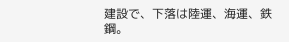建設で、下落は陸運、海運、鉄鋼。